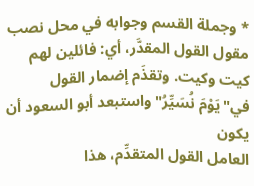* وجملة القسم وجوابه في محل نصب مقول القول المقدَّر، أي: فائلين لهم
كيت وكيت. وتقذَم إضمار القول في"يَوْمَ نُسَيِّرُ"واستبعد أبو السعود أن يكون
العامل القول المتقدِّم، هذا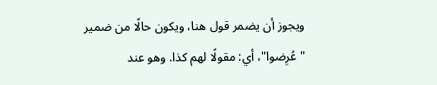ويجوز أن يضمر قول هنا، ويكون حالًا من ضمير
"عُرِضوا"، أي: مقولًا لهم كذا. وهو عند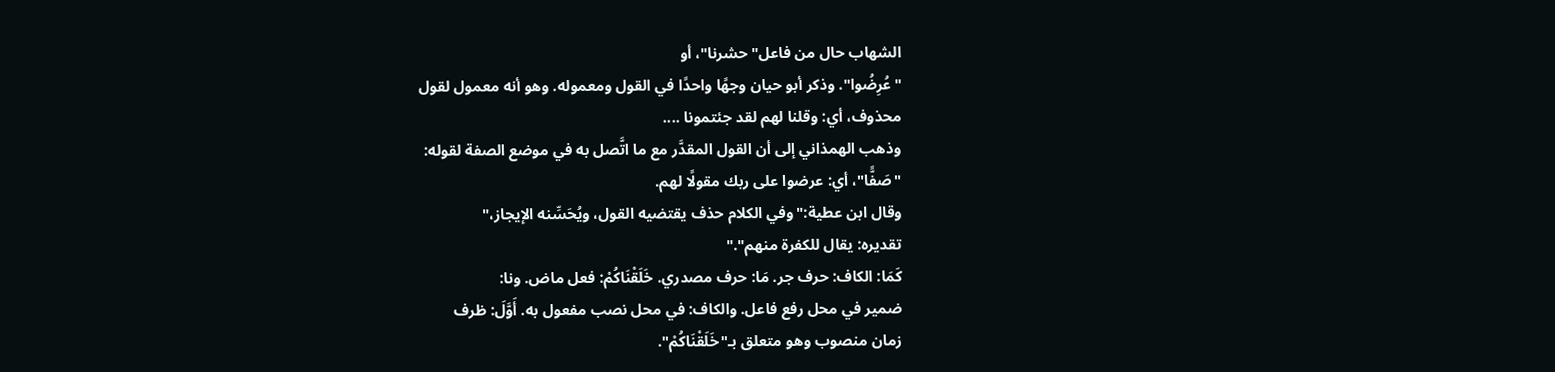الشهاب حال من فاعل"حشرنا"، أو
"عُرِضُوا". وذكر أبو حيان وجهًا واحدًا في القول ومعموله. وهو أنه معمول لقول
محذوف، أي: وقلنا لهم لقد جئتمونا ....
وذهب الهمذاني إلى أن القول المقدَّر مع ما اتَّصل به في موضع الصفة لقوله:
"صَفًّا"، أي: عرضوا على ربك مقولًا لهم.
وقال ابن عطية:"وفي الكلام حذف يقتضيه القول، ويُحَسِّنه الإيجاز،"
تقديره: يقال للكفرة منهم"."
كَمَا: الكاف: حرف جر. مَا: حرف مصدري. خَلَقْنَاكُمْ: فعل ماض. ونا:
ضمير في محل رفع فاعل. والكاف: في محل نصب مفعول به. أَوَّلَ: ظرف
زمان منصوب وهو متعلق بـ"خَلَقْنَاكُمْ".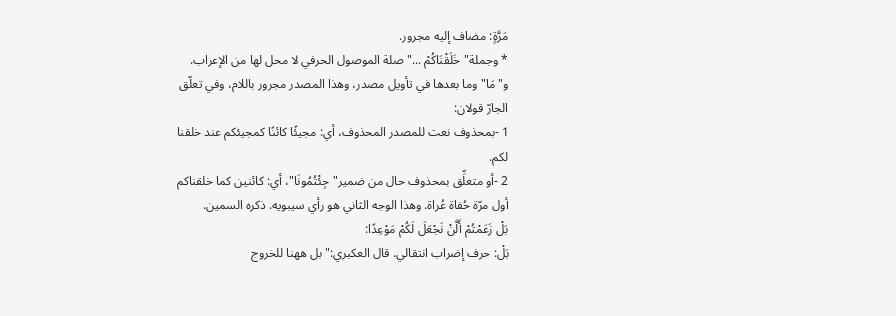مَرَّةٍ: مضاف إليه مجرور.
* وجملة"خَلَقْنَاكُمْ ..."صلة الموصول الحرفي لا محل لها من الإعراب.
و"مَا"وما بعدها في تأويل مصدر، وهذا المصدر مجرور باللام، وفي تعلّق
الجارّ قولان:
1 -بمحذوف نعت للمصدر المحذوف، أي: مجيئًا كائنًا كمجيئكم عند خلقنا
لكم.
2 -أو متعلِّق بمحذوف حال من ضمير"جِئْتُمُونَا"، أي: كائنين كما خلقناكم
أول مرّة حُفاة عُراة. وهذا الوجه الثاني هو رأي سيبويه. ذكره السمين.
بَلْ زَعَمْتُمْ أَلَّنْ نَجْعَلَ لَكُمْ مَوْعِدًا:
بَلْ: حرف إضراب انتقالي. قال العكبري:"بل ههنا للخروج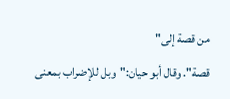من قصة إلى"
قصة". وقال أبو حيان:"وبل للإضراب بمعنى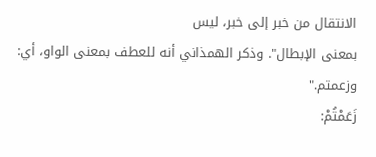الانتقال من خبر إلى خبر، ليس
بمعنى الإبطال". وذكر الهمذاني أنه للعطف بمعنى الواو، أي: وزعمتم."
زَعَمْتُمْ: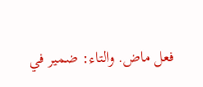فعل ماض. والتاء: ضمير في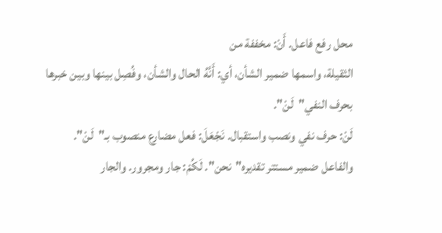محل رفع فاعل. أَنْ: مخففة من
الثقيلة، واسمها ضمير الشأن، أي: أَنَّهُ الحال والشأن، وفُصِل بينها وبين خبرها
بحرف النفي"لَنْ".
لَنْ: حرف نفي ونصب واستقبال. نَجْعَلَ: فعل مضارع منصوب بـ"لَنْ".
والفاعل ضمير مستتر تقديره"نحن". لَكُمْ: جار ومجرور. والجار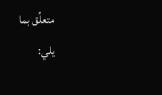متعلِّق بما
يلي: